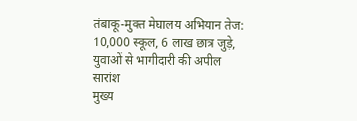तंबाकू-मुक्त मेघालय अभियान तेज: 10,000 स्कूल, 6 लाख छात्र जुड़े, युवाओं से भागीदारी की अपील
सारांश
मुख्य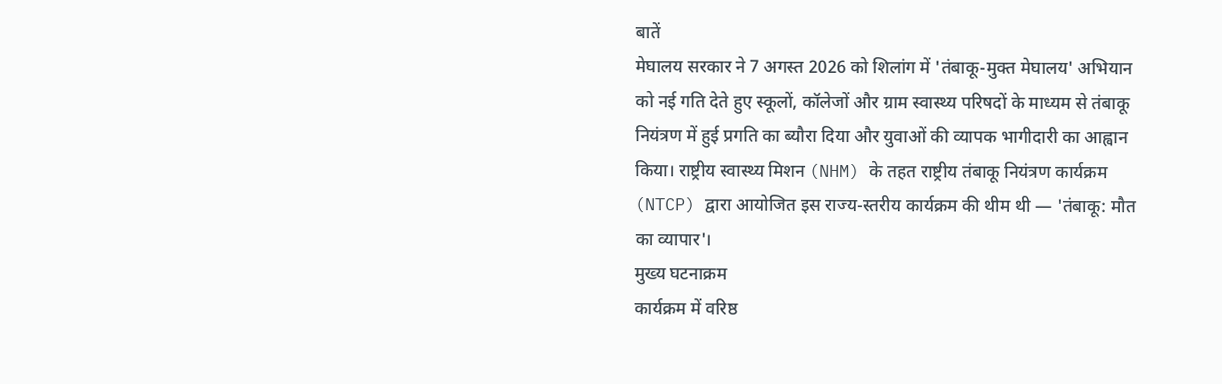बातें
मेघालय सरकार ने 7 अगस्त 2026 को शिलांग में 'तंबाकू-मुक्त मेघालय' अभियान को नई गति देते हुए स्कूलों, कॉलेजों और ग्राम स्वास्थ्य परिषदों के माध्यम से तंबाकू नियंत्रण में हुई प्रगति का ब्यौरा दिया और युवाओं की व्यापक भागीदारी का आह्वान किया। राष्ट्रीय स्वास्थ्य मिशन (NHM) के तहत राष्ट्रीय तंबाकू नियंत्रण कार्यक्रम (NTCP) द्वारा आयोजित इस राज्य-स्तरीय कार्यक्रम की थीम थी — 'तंबाकू: मौत का व्यापार'।
मुख्य घटनाक्रम
कार्यक्रम में वरिष्ठ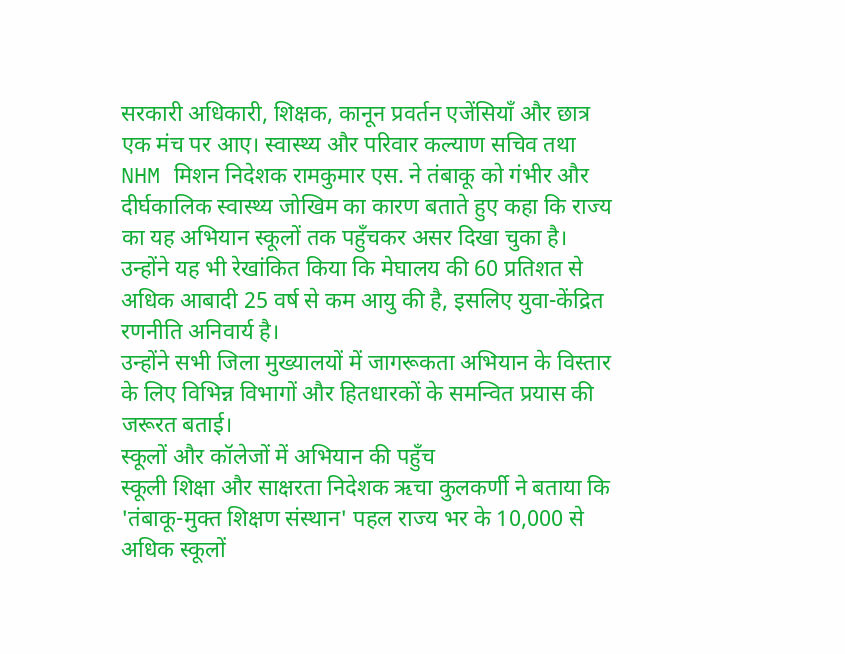सरकारी अधिकारी, शिक्षक, कानून प्रवर्तन एजेंसियाँ और छात्र एक मंच पर आए। स्वास्थ्य और परिवार कल्याण सचिव तथा NHM मिशन निदेशक रामकुमार एस. ने तंबाकू को गंभीर और दीर्घकालिक स्वास्थ्य जोखिम का कारण बताते हुए कहा कि राज्य का यह अभियान स्कूलों तक पहुँचकर असर दिखा चुका है। उन्होंने यह भी रेखांकित किया कि मेघालय की 60 प्रतिशत से अधिक आबादी 25 वर्ष से कम आयु की है, इसलिए युवा-केंद्रित रणनीति अनिवार्य है।
उन्होंने सभी जिला मुख्यालयों में जागरूकता अभियान के विस्तार के लिए विभिन्न विभागों और हितधारकों के समन्वित प्रयास की जरूरत बताई।
स्कूलों और कॉलेजों में अभियान की पहुँच
स्कूली शिक्षा और साक्षरता निदेशक ऋचा कुलकर्णी ने बताया कि 'तंबाकू-मुक्त शिक्षण संस्थान' पहल राज्य भर के 10,000 से अधिक स्कूलों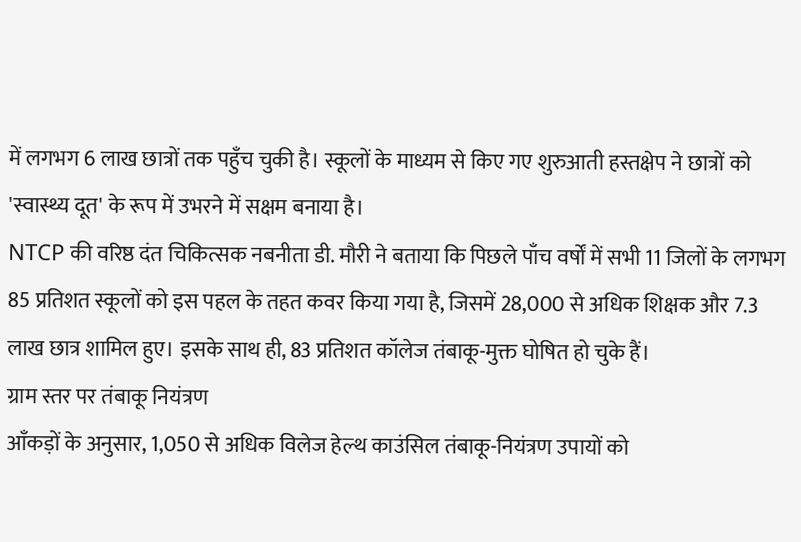में लगभग 6 लाख छात्रों तक पहुँच चुकी है। स्कूलों के माध्यम से किए गए शुरुआती हस्तक्षेप ने छात्रों को 'स्वास्थ्य दूत' के रूप में उभरने में सक्षम बनाया है।
NTCP की वरिष्ठ दंत चिकित्सक नबनीता डी. मौरी ने बताया कि पिछले पाँच वर्षों में सभी 11 जिलों के लगभग 85 प्रतिशत स्कूलों को इस पहल के तहत कवर किया गया है, जिसमें 28,000 से अधिक शिक्षक और 7.3 लाख छात्र शामिल हुए। इसके साथ ही, 83 प्रतिशत कॉलेज तंबाकू-मुक्त घोषित हो चुके हैं।
ग्राम स्तर पर तंबाकू नियंत्रण
आँकड़ों के अनुसार, 1,050 से अधिक विलेज हेल्थ काउंसिल तंबाकू-नियंत्रण उपायों को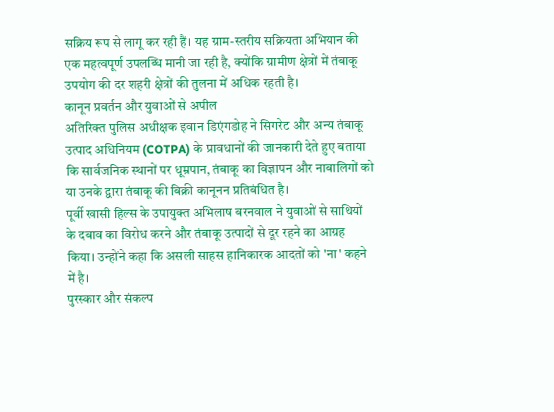सक्रिय रूप से लागू कर रही हैं। यह ग्राम-स्तरीय सक्रियता अभियान की एक महत्वपूर्ण उपलब्धि मानी जा रही है, क्योंकि ग्रामीण क्षेत्रों में तंबाकू उपयोग की दर शहरी क्षेत्रों की तुलना में अधिक रहती है।
कानून प्रवर्तन और युवाओं से अपील
अतिरिक्त पुलिस अधीक्षक इवान डिएंगडोह ने सिगरेट और अन्य तंबाकू उत्पाद अधिनियम (COTPA) के प्रावधानों की जानकारी देते हुए बताया कि सार्वजनिक स्थानों पर धूम्रपान, तंबाकू का विज्ञापन और नाबालिगों को या उनके द्वारा तंबाकू की बिक्री कानूनन प्रतिबंधित है।
पूर्वी खासी हिल्स के उपायुक्त अभिलाष बरनवाल ने युवाओं से साथियों के दबाव का विरोध करने और तंबाकू उत्पादों से दूर रहने का आग्रह किया। उन्होंने कहा कि असली साहस हानिकारक आदतों को 'ना' कहने में है।
पुरस्कार और संकल्प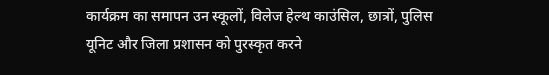कार्यक्रम का समापन उन स्कूलों, विलेज हेल्थ काउंसिल, छात्रों, पुलिस यूनिट और जिला प्रशासन को पुरस्कृत करने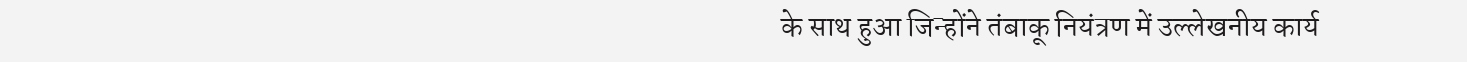के साथ हुआ जिन्होंने तंबाकू नियंत्रण में उल्लेखनीय कार्य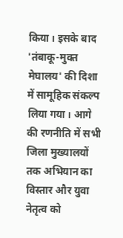किया। इसके बाद 'तंबाकू-मुक्त मेघालय' की दिशा में सामूहिक संकल्प लिया गया। आगे की रणनीति में सभी जिला मुख्यालयों तक अभियान का विस्तार और युवा नेतृत्व को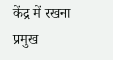केंद्र में रखना प्रमुख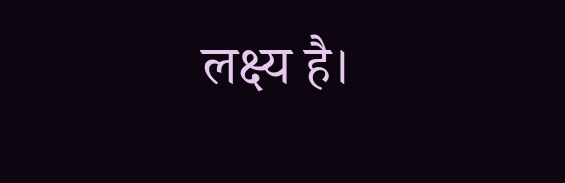लक्ष्य है।